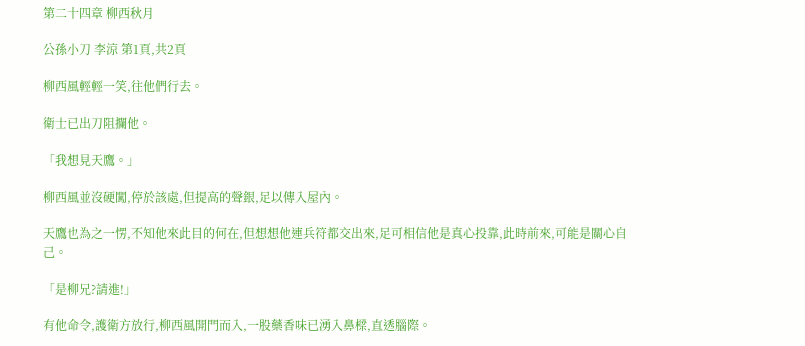第二十四章 柳西秋月

公孫小刀 李涼 第1頁,共2頁

柳西風輕輕一笑,往他們行去。

衛士已出刀阻攔他。

「我想見天鷹。」

柳西風並沒硬闖,停於該處,但提高的聲銀,足以傳入屋內。

天鷹也為之一愣,不知他來此目的何在,但想想他連兵符都交出來,足可相信他是真心投靠,此時前來,可能是關心自己。

「是柳兄?請進!」

有他命令,護衛方放行,柳西風開門而入,一股藥香味已湧入鼻樑,直透腦際。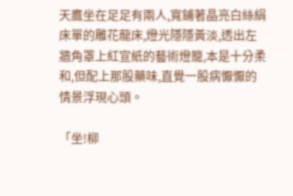天鷹坐在足足有兩人,寬鋪著晶亮白絲絹床單的雕花龍床,燈光隱隱黃淡,透出左牆角罩上紅宣紙的藝術燈籠,本是十分柔和,但配上那股藥味,直覺一股病懨懨的情景浮現心頭。

「坐!柳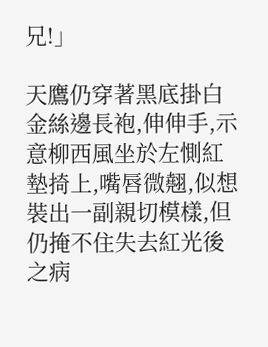兄!」

天鷹仍穿著黑底掛白金絲邊長袍,伸伸手,示意柳西風坐於左惻紅墊掎上,嘴唇微翹,似想裝出一副親切模樣,但仍掩不住失去紅光後之病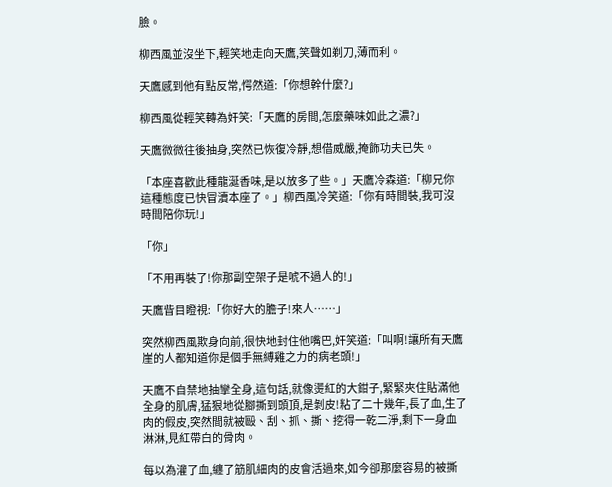臉。

柳西風並沒坐下,輕笑地走向天鷹,笑聲如剃刀,薄而利。

天鷹感到他有點反常,愕然道:「你想幹什麼?」

柳西風從輕笑轉為奸笑:「天鷹的房間,怎麼藥味如此之濃?」

天鷹微微往後抽身,突然已恢復冷靜,想借威嚴,掩飾功夫已失。

「本座喜歡此種龍涎香味,是以放多了些。」天鷹冷森道:「柳兄你這種態度已快冒瀆本座了。」柳西風冷笑道:「你有時間裝,我可沒時間陪你玩!」

「你」

「不用再裝了!你那副空架子是唬不過人的!」

天鷹眥目瞪視:「你好大的膽子!來人……」

突然柳西風欺身向前,很快地封住他嘴巴,奸笑道:「叫啊!讓所有天鷹崖的人都知道你是個手無縛雞之力的病老頭!」

天鷹不自禁地抽攣全身,這句話,就像燙紅的大鉗子,緊緊夾住貼滿他全身的肌膚,猛狠地從腳撕到頭頂,是剝皮!粘了二十幾年,長了血,生了肉的假皮,突然間就被毆、刮、抓、撕、挖得一乾二淨,剩下一身血淋淋,見紅帶白的骨肉。

每以為灌了血,纏了筋肌細肉的皮會活過來,如今卻那麼容易的被撕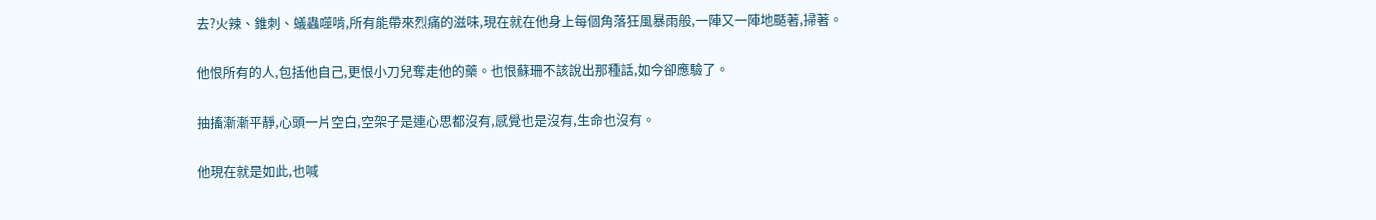去?火辣、錐刺、蟻蟲噬啃,所有能帶來烈痛的滋味,現在就在他身上每個角落狂風暴雨般,一陣又一陣地颳著,掃著。

他恨所有的人,包括他自己,更恨小刀兒奪走他的藥。也恨蘇珊不該說出那種話,如今卻應驗了。

抽搐漸漸平靜,心頭一片空白,空架子是連心思都沒有,感覺也是沒有,生命也沒有。

他現在就是如此,也喊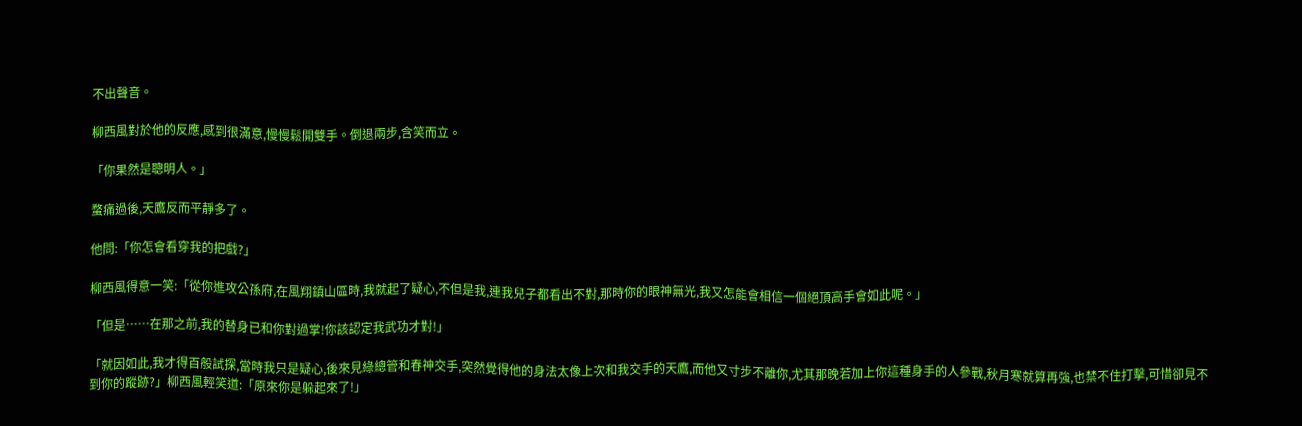不出聲音。

柳西風對於他的反應,感到很滿意,慢慢鬆開雙手。倒退兩步,含笑而立。

「你果然是聰明人。」

蝥痛過後,天鷹反而平靜多了。

他問:「你怎會看穿我的把戲?」

柳西風得意一笑:「從你進攻公孫府,在風翔鎮山區時,我就起了疑心,不但是我,連我兒子都看出不對,那時你的眼神無光,我又怎能會相信一個絕頂高手會如此呢。」

「但是……在那之前,我的替身已和你對過掌!你該認定我武功才對!」

「就因如此,我才得百般試探,當時我只是疑心,後來見綠總管和春神交手,突然覺得他的身法太像上次和我交手的天鷹,而他又寸步不離你,尤其那晚若加上你這種身手的人參戰,秋月寒就算再強,也禁不住打擊,可惜卻見不到你的蹤跡?」柳西風輕笑道:「原來你是躲起來了!」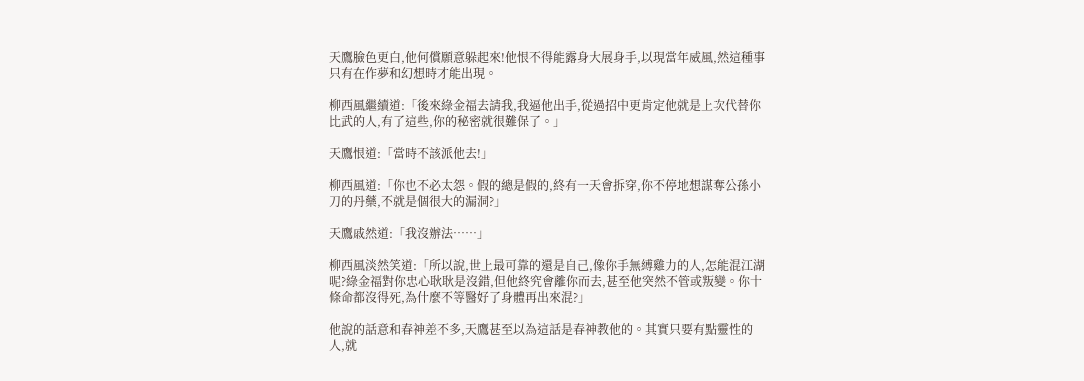天鷹臉色更白,他何償願意躲起來!他恨不得能露身大展身手,以現當年威風,然這種事只有在作夢和幻想時才能出現。

柳西風繼續道:「後來綠金福去請我,我逼他出手,從過招中更肯定他就是上次代替你比武的人,有了這些,你的秘密就很難保了。」

天鷹恨道:「當時不該派他去!」

柳西風道:「你也不必太怨。假的總是假的,終有一天會拆穿,你不停地想謀奪公孫小刀的丹藥,不就是個很大的漏洞?」

天鷹戚然道:「我沒辦法……」

柳西風淡然笑道:「所以說,世上最可靠的還是自己,像你手無縛雞力的人,怎能混江湖呢?綠金福對你忠心耿耿是沒錯,但他終究會離你而去,甚至他突然不管或叛變。你十條命都沒得死,為什麼不等醫好了身體再出來混?」

他說的話意和春神差不多,天鷹甚至以為這話是春神教他的。其實只要有點靈性的人,就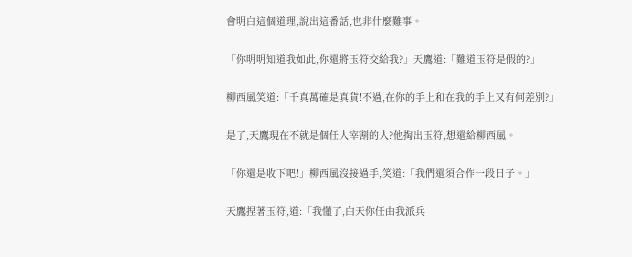會明白這個道理,說出這番話,也非什麼難事。

「你明明知道我如此,你還將玉符交給我?」天鷹道:「難道玉符是假的?」

柳西風笑道:「千真萬確是真貨!不過,在你的手上和在我的手上又有何差別?」

是了,天鷹現在不就是個任人宰割的人?他掏出玉符,想還給柳西風。

「你還是收下吧!」柳西風沒接過手,笑道:「我們還須合作一段日子。」

天鷹捏著玉符,道:「我懂了,白天你任由我派兵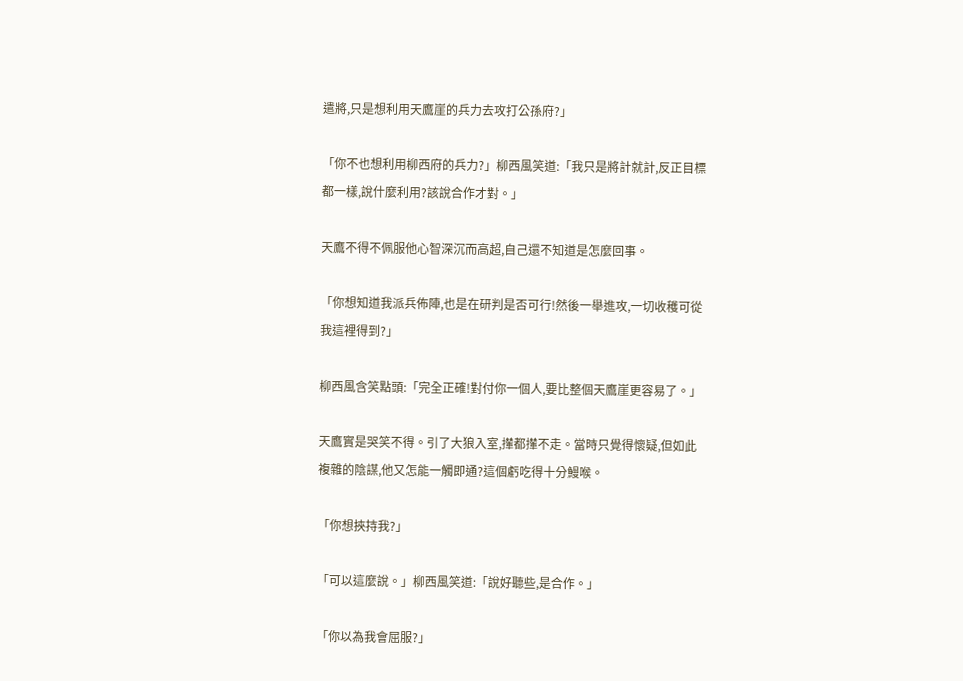遣將,只是想利用天鷹崖的兵力去攻打公孫府?」

「你不也想利用柳西府的兵力?」柳西風笑道:「我只是將計就計,反正目標都一樣,說什麼利用?該說合作才對。」

天鷹不得不佩服他心智深沉而高超,自己還不知道是怎麼回事。

「你想知道我派兵佈陣,也是在研判是否可行!然後一舉進攻,一切收穫可從我這裡得到?」

柳西風含笑點頭:「完全正確!對付你一個人,要比整個天鷹崖更容易了。」

天鷹實是哭笑不得。引了大狼入室,攆都攆不走。當時只覺得懷疑,但如此複雜的陰謀,他又怎能一觸即通?這個虧吃得十分鰻喉。

「你想挾持我?」

「可以這麼說。」柳西風笑道:「說好聽些,是合作。」

「你以為我會屈服?」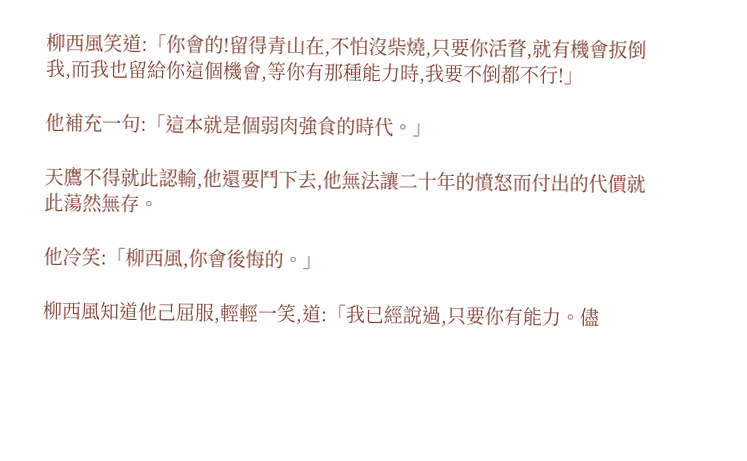柳西風笑道:「你會的!留得青山在,不怕沒柴燒,只要你活瞀,就有機會扳倒我,而我也留給你這個機會,等你有那種能力時,我要不倒都不行!」

他補充一句:「這本就是個弱肉強食的時代。」

天鷹不得就此認輸,他還要鬥下去,他無法讓二十年的憤怒而付出的代價就此蕩然無存。

他冷笑:「柳西風,你會後悔的。」

柳西風知道他己屈服,輕輕一笑,道:「我已經說過,只要你有能力。儘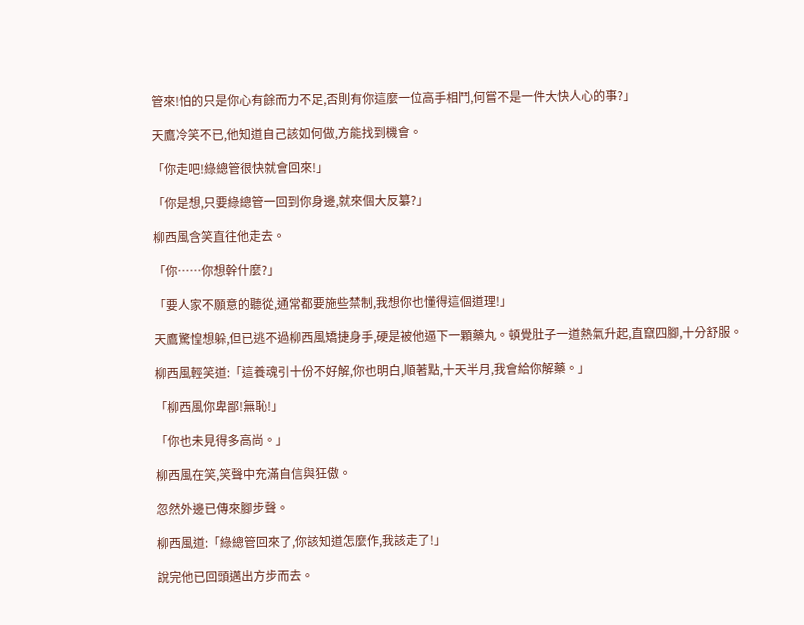管來!怕的只是你心有餘而力不足,否則有你這麼一位高手相鬥,何嘗不是一件大快人心的事?」

天鷹冷笑不已,他知道自己該如何做,方能找到機會。

「你走吧!綠總管很快就會回來!」

「你是想,只要綠總管一回到你身邊,就來個大反纂?」

柳西風含笑直往他走去。

「你……你想幹什麼?」

「要人家不願意的聽從,通常都要施些禁制,我想你也懂得這個道理!」

天鷹驚惶想躲,但已逃不過柳西風矯捷身手,硬是被他逼下一顆藥丸。頓覺肚子一道熱氣升起,直竄四腳,十分舒服。

柳西風輕笑道:「這養魂引十份不好解,你也明白,順著點,十天半月,我會給你解藥。」

「柳西風你卑鄙!無恥!」

「你也未見得多高尚。」

柳西風在笑,笑聲中充滿自信與狂傲。

忽然外邊已傳來腳步聲。

柳西風道:「綠總管回來了,你該知道怎麼作,我該走了!」

說完他已回頭邁出方步而去。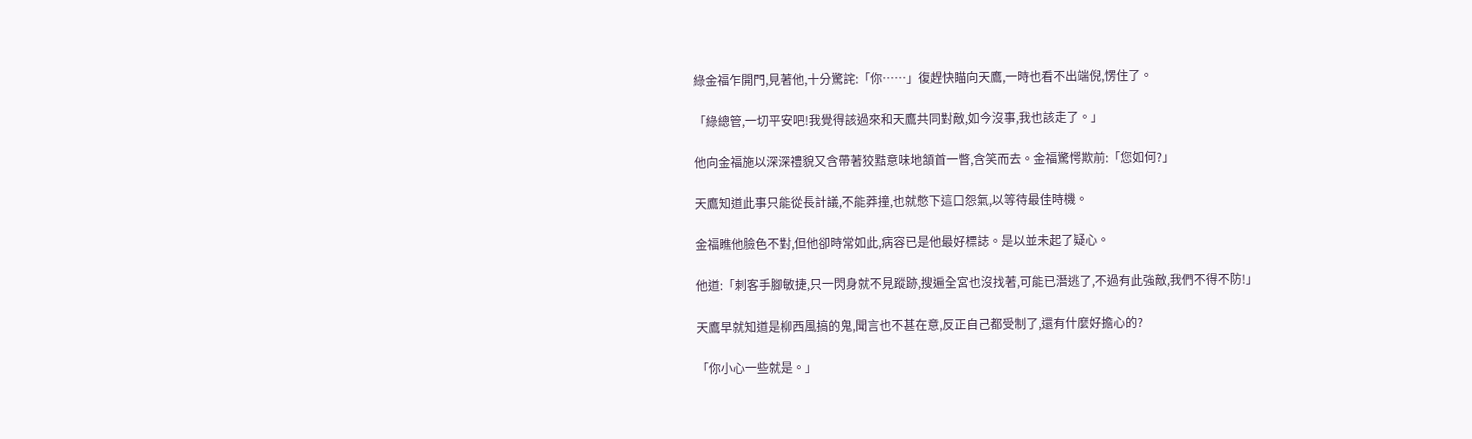綠金福乍開門,見著他,十分驚詫:「你……」復趕快瞄向天鷹,一時也看不出端倪,愣住了。

「綠總管,一切平安吧!我覺得該過來和天鷹共同對敵,如今沒事,我也該走了。」

他向金福施以深深禮貌又含帶著狡黠意味地頷首一瞥,含笑而去。金福驚愕欺前:「您如何?」

天鷹知道此事只能從長計議,不能莽撞,也就憋下這口怨氣,以等待最佳時機。

金福瞧他臉色不對,但他卻時常如此,病容已是他最好標誌。是以並未起了疑心。

他道:「刺客手腳敏捷,只一閃身就不見蹤跡,搜遍全宮也沒找著,可能已潛逃了,不過有此強敵,我們不得不防!」

天鷹早就知道是柳西風搞的鬼,聞言也不甚在意,反正自己都受制了,還有什麼好擔心的?

「你小心一些就是。」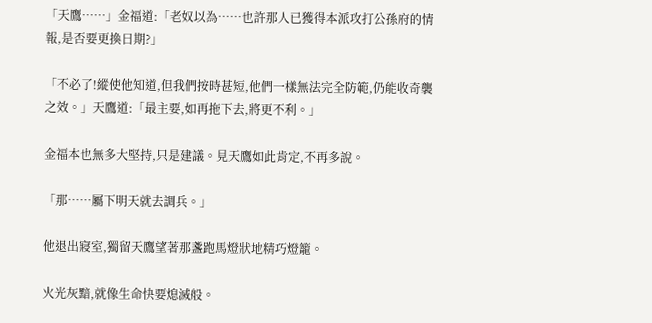「天鷹……」金福道:「老奴以為……也許那人已獲得本派攻打公孫府的情報,是否要更換日期?」

「不必了!縱使他知道,但我們按時甚短,他們一樣無法完全防範,仍能收奇襲之效。」天鷹道:「最主要,如再拖下去,將更不利。」

金福本也無多大堅持,只是建議。見天鷹如此肯定,不再多說。

「那……屬下明天就去調兵。」

他退出寢室,獨留天鷹望著那盞跑馬燈狀地精巧燈籠。

火光灰黯,就像生命快要熄滅般。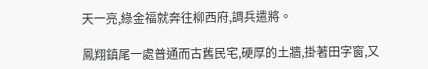天一亮,綠金福就奔往柳西府,調兵遣將。

鳳翔鎮尾一處普通而古舊民宅,硬厚的土牆,掛著田字窗,又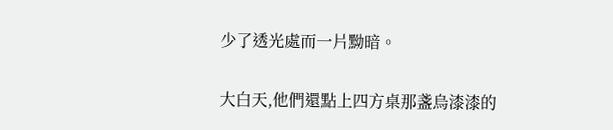少了透光處而一片黝暗。

大白天,他們還點上四方桌那盞烏漆漆的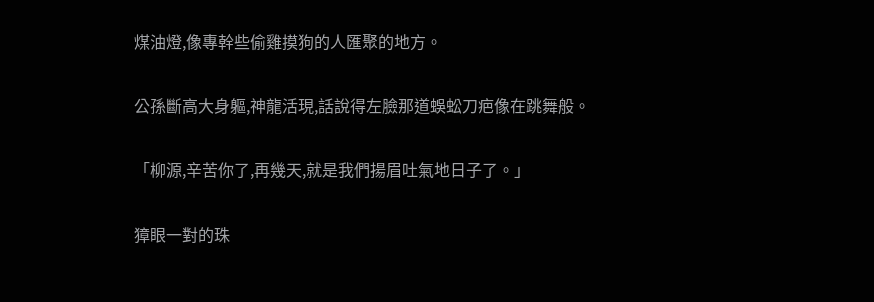煤油燈,像專幹些偷雞摸狗的人匯聚的地方。

公孫斷高大身軀,神龍活現,話說得左臉那道蜈蚣刀疤像在跳舞般。

「柳源,辛苦你了,再幾天,就是我們揚眉吐氣地日子了。」

獐眼一對的珠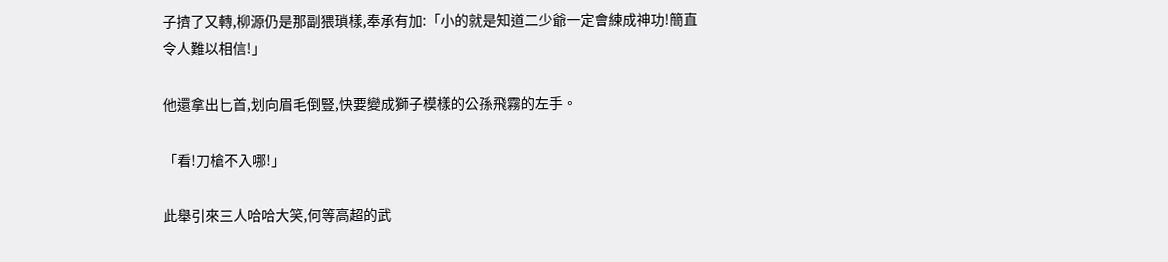子擠了又轉,柳源仍是那副猥瑣樣,奉承有加:「小的就是知道二少爺一定會練成神功!簡直令人難以相信!」

他還拿出匕首,划向眉毛倒豎,快要變成獅子模樣的公孫飛霧的左手。

「看!刀槍不入哪!」

此舉引來三人哈哈大笑,何等高超的武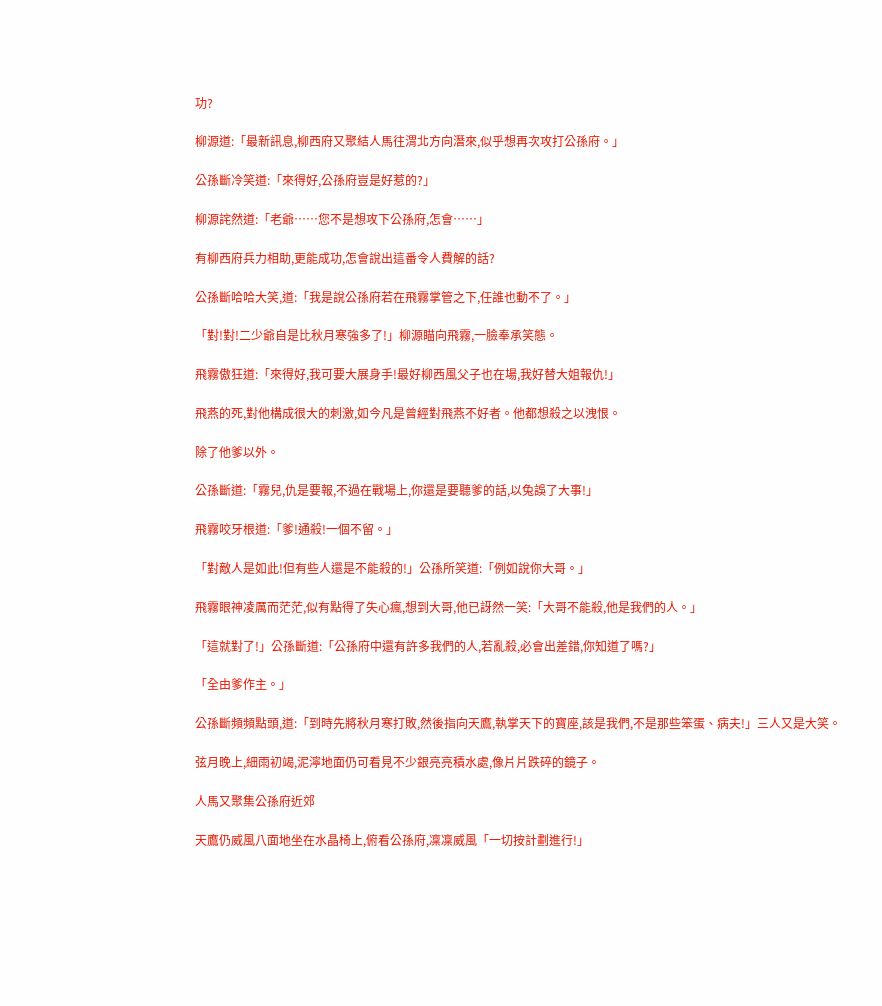功?

柳源道:「最新訊息,柳西府又聚結人馬往渭北方向潛來,似乎想再次攻打公孫府。」

公孫斷冷笑道:「來得好,公孫府豈是好惹的?」

柳源詫然道:「老爺……您不是想攻下公孫府,怎會……」

有柳西府兵力相助,更能成功,怎會說出這番令人費解的話?

公孫斷哈哈大笑,道:「我是說公孫府若在飛霧掌管之下,任誰也動不了。」

「對!對!二少爺自是比秋月寒強多了!」柳源瞄向飛霧,一臉奉承笑態。

飛霧傲狂道:「來得好,我可要大展身手!最好柳西風父子也在場,我好替大姐報仇!」

飛燕的死,對他構成很大的刺激,如今凡是曾經對飛燕不好者。他都想殺之以洩恨。

除了他爹以外。

公孫斷道:「霧兒,仇是要報,不過在戰場上,你還是要聽爹的話,以兔誤了大事!」

飛霧咬牙根道:「爹!通殺!一個不留。」

「對敵人是如此!但有些人還是不能殺的!」公孫所笑道:「例如說你大哥。」

飛霧眼神凌厲而茫茫,似有點得了失心瘋,想到大哥,他已訝然一笑:「大哥不能殺,他是我們的人。」

「這就對了!」公孫斷道:「公孫府中還有許多我們的人,若亂殺,必會出差錯,你知道了嗎?」

「全由爹作主。」

公孫斷頻頻點頭,道:「到時先將秋月寒打敗,然後指向天鷹,執掌天下的寶座,該是我們,不是那些笨蛋、病夫!」三人又是大笑。

弦月晚上,細雨初竭,泥濘地面仍可看見不少銀亮亮積水處,像片片跌碎的鏡子。

人馬又聚集公孫府近郊

天鷹仍威風八面地坐在水晶椅上,俯看公孫府,凜凜威風「一切按計劃進行!」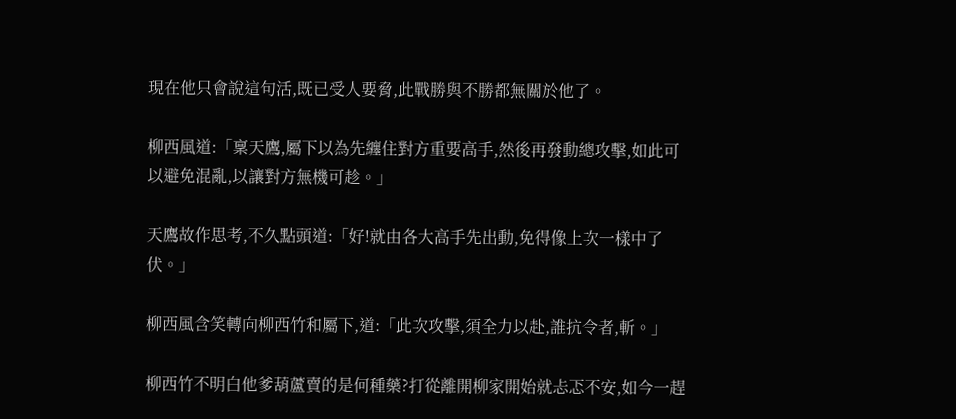現在他只會說這句活,既已受人要脅,此戰勝與不勝都無關於他了。

柳西風道:「稟天鷹,屬下以為先纏住對方重要高手,然後再發動總攻擊,如此可以避免混亂,以讓對方無機可趁。」

天鷹故作思考,不久點頭道:「好!就由各大高手先出動,免得像上次一樣中了伏。」

柳西風含笑轉向柳西竹和屬下,道:「此次攻擊,須全力以赴,誰抗令者,斬。」

柳西竹不明白他爹葫蘆賣的是何種藥?打從離開柳家開始就忐忑不安,如今一趕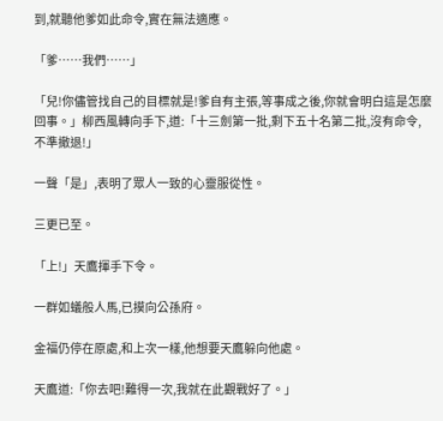到,就聽他爹如此命令,實在無法適應。

「爹……我們……」

「兒!你儘管找自己的目標就是!爹自有主張,等事成之後,你就會明白這是怎麼回事。」柳西風轉向手下,道:「十三劍第一批,剩下五十名第二批,沒有命令,不準撤退!」

一聲「是」,表明了眾人一致的心靈服從性。

三更已至。

「上!」天鷹揮手下令。

一群如蟻般人馬,已摸向公孫府。

金福仍停在原處,和上次一樣,他想要天鷹躲向他處。

天鷹道:「你去吧!難得一次,我就在此觀戰好了。」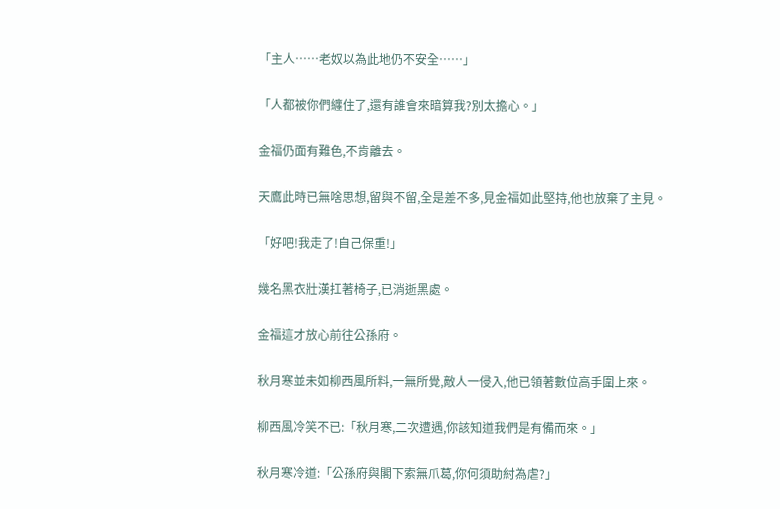「主人……老奴以為此地仍不安全……」

「人都被你們纏住了,還有誰會來暗算我?別太擔心。」

金福仍面有難色,不肯離去。

天鷹此時已無啥思想,留與不留,全是差不多,見金福如此堅持,他也放棄了主見。

「好吧!我走了!自己保重!」

幾名黑衣壯漢扛著椅子,已消逝黑處。

金福這才放心前往公孫府。

秋月寒並未如柳西風所料,一無所覺,敵人一侵入,他已領著數位高手圍上來。

柳西風冷笑不已:「秋月寒,二次遭遇,你該知道我們是有備而來。」

秋月寒冷道:「公孫府與閣下索無爪葛,你何須助紂為虐?」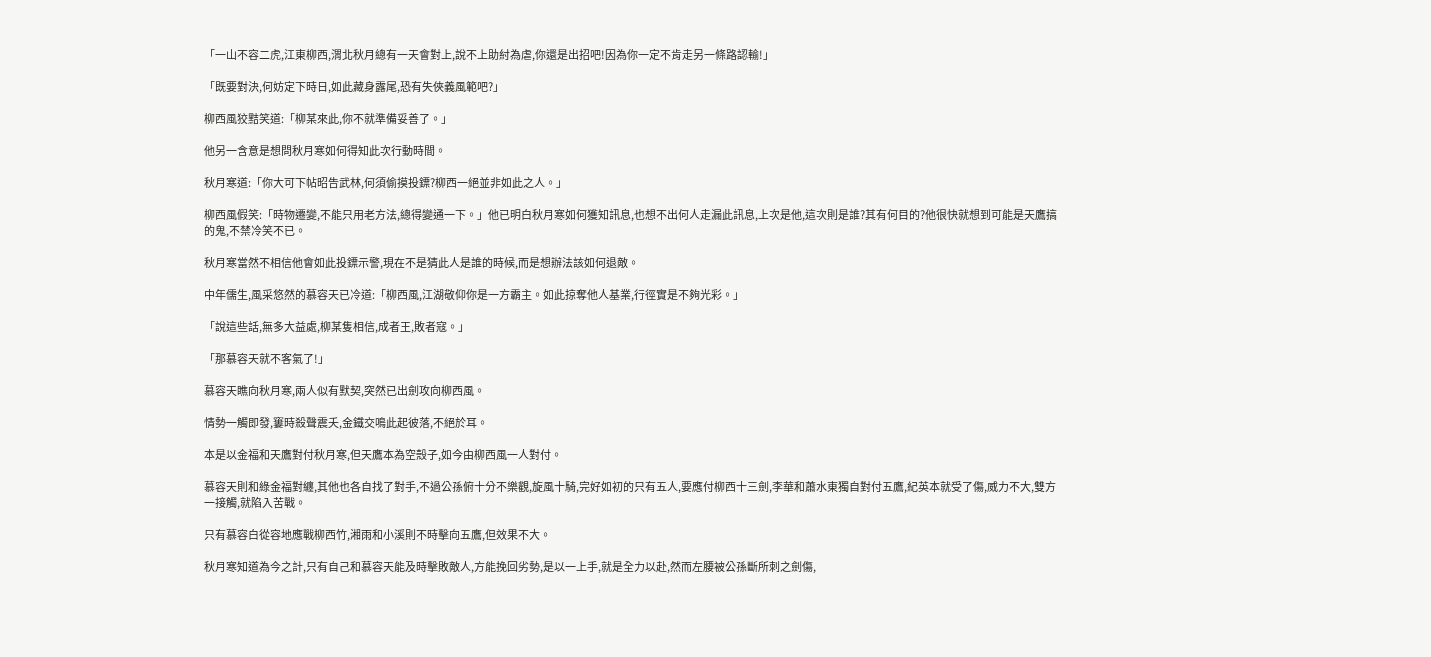「一山不容二虎,江東柳西,渭北秋月總有一天會對上,說不上助紂為虐,你還是出招吧!因為你一定不肯走另一條路認輸!」

「既要對決,何妨定下時日,如此藏身露尾,恐有失俠義風範吧?」

柳西風狡黠笑道:「柳某來此,你不就準備妥善了。」

他另一含意是想問秋月寒如何得知此次行動時間。

秋月寒道:「你大可下帖昭告武林,何須偷摸投鏢?柳西一絕並非如此之人。」

柳西風假笑:「時物遷變,不能只用老方法,總得變通一下。」他已明白秋月寒如何獲知訊息,也想不出何人走漏此訊息,上次是他,這次則是誰?其有何目的?他很快就想到可能是天鷹搞的鬼,不禁冷笑不已。

秋月寒當然不相信他會如此投鏢示警,現在不是猜此人是誰的時候,而是想辦法該如何退敵。

中年儒生,風采悠然的慕容天已冷道:「柳西風,江湖敬仰你是一方霸主。如此掠奪他人基業,行徑實是不夠光彩。」

「說這些話,無多大益處,柳某隻相信,成者王,敗者寇。」

「那慕容天就不客氣了!」

慕容天瞧向秋月寒,兩人似有默契,突然已出劍攻向柳西風。

情勢一觸即發,窶時殺聲震夭,金鐵交鳴此起彼落,不絕於耳。

本是以金福和天鷹對付秋月寒,但天鷹本為空殼子,如今由柳西風一人對付。

慕容天則和綠金福對纏,其他也各自找了對手,不過公孫俯十分不樂觀,旋風十騎,完好如初的只有五人,要應付柳西十三劍,李華和蕭水東獨自對付五鷹,紀英本就受了傷,威力不大,雙方一接觸,就陷入苦戰。

只有慕容白從容地應戰柳西竹,湘雨和小溪則不時擊向五鷹,但效果不大。

秋月寒知道為今之計,只有自己和慕容天能及時擊敗敵人,方能挽回劣勢,是以一上手,就是全力以赴,然而左腰被公孫斷所刺之劍傷,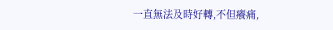一直無法及時好轉,不但癢痛,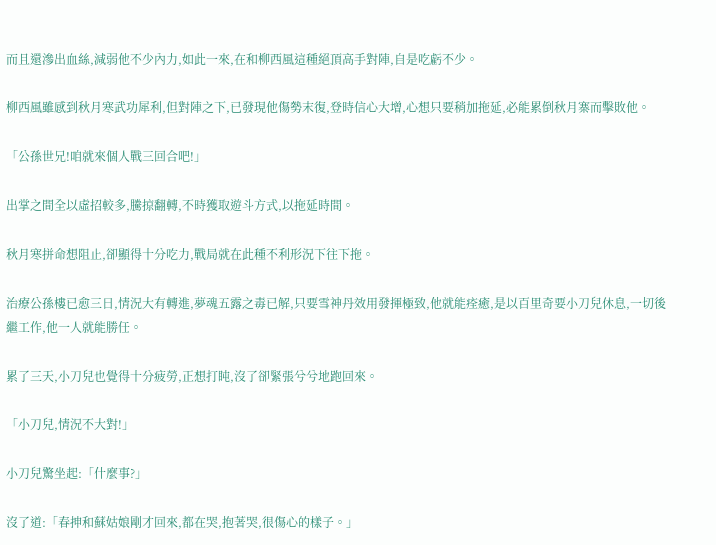而且還滲出血絲,減弱他不少內力,如此一來,在和柳西風這種絕頂高手對陣,自是吃虧不少。

柳西風雖感到秋月寒武功犀利,但對陣之下,已發現他傷勢末復,登時信心大增,心想只要稍加拖延,必能累倒秋月寨而擊敗他。

「公孫世兄!咱就來個人戰三回合吧!」

出掌之間全以虛招較多,騰掠翻轉,不時獲取遊斗方式,以拖延時間。

秋月寒拼命想阻止,卻顯得十分吃力,戰局就在此種不利形況下往下拖。

治療公孫樓已愈三日,情況大有轉進,夢魂五露之毒已解,只要雪神丹效用發揮極致,他就能痊癒,是以百里奇要小刀兒休息,一切後繼工作,他一人就能勝任。

累了三天,小刀兒也覺得十分疲勞,正想打盹,沒了卻緊張兮兮地跑回來。

「小刀兒,情況不大對!」

小刀兒驚坐起:「什麼事?」

沒了道:「春抻和蘇姑娘剛才回來,都在哭,抱著哭,很傷心的樣子。」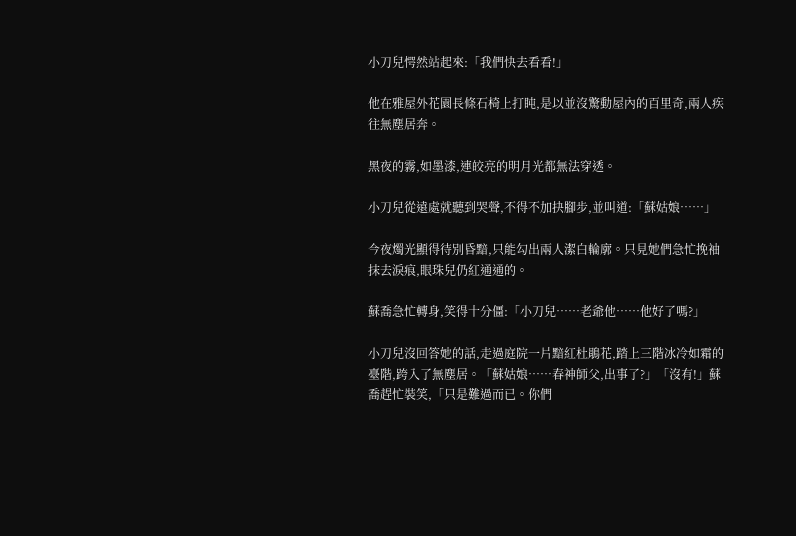小刀兒愕然站起來:「我們快去看看!」

他在雅屋外花園長條石椅上打盹,是以並沒驚動屋內的百里奇,兩人疾往無塵居奔。

黑夜的霧,如墨漆,連皎亮的明月光都無法穿透。

小刀兒從遠處就聽到哭聲,不得不加抉腳步,並叫道:「蘇姑娘……」

今夜燭光顯得待別昏黯,只能勾出兩人潔白輪廓。只見她們急忙挽袖抹去淚痕,眼珠兒仍紅通通的。

蘇喬急忙轉身,笑得十分僵:「小刀兒……老爺他……他好了嗎?」

小刀兒沒回答她的話,走過庭院一片黯紅杜鵑花,踏上三階冰冷如霜的臺階,跨入了無塵居。「蘇姑娘……春神師父,出事了?」「沒有!」蘇喬趕忙裝笑,「只是難過而已。你們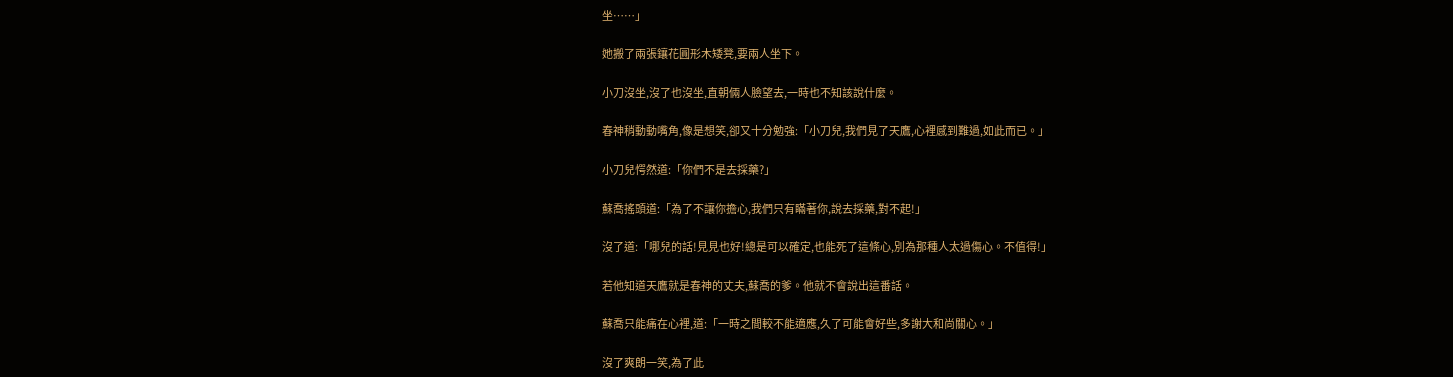坐……」

她搬了兩張鑲花圓形木矮凳,要兩人坐下。

小刀沒坐,沒了也沒坐,直朝倆人臉望去,一時也不知該說什麼。

春神稍動動嘴角,像是想笑,卻又十分勉強:「小刀兒,我們見了天鷹,心裡感到難過,如此而已。」

小刀兒愕然道:「你們不是去採藥?」

蘇喬搖頭道:「為了不讓你擔心,我們只有瞞著你,說去採藥,對不起!」

沒了道:「哪兒的話!見見也好!總是可以確定,也能死了這條心,別為那種人太過傷心。不值得!」

若他知道天鷹就是春神的丈夫,蘇喬的爹。他就不會說出這番話。

蘇喬只能痛在心裡,道:「一時之間較不能適應,久了可能會好些,多謝大和尚關心。」

沒了爽朗一笑,為了此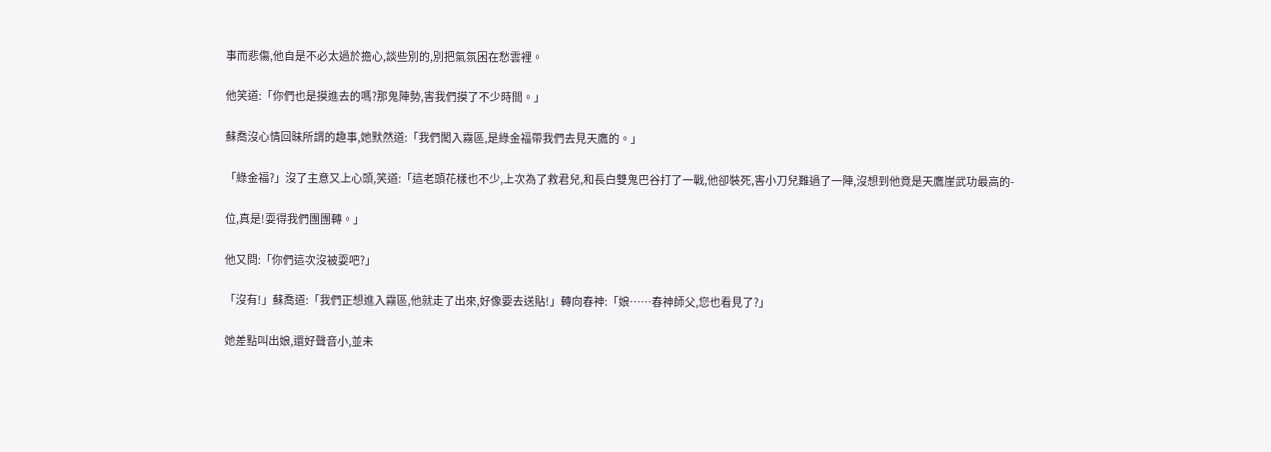事而悲傷,他自是不必太過於擔心,談些別的,別把氣氛困在愁雲裡。

他笑道:「你們也是摸進去的嗎?那鬼陣勢,害我們摸了不少時間。」

蘇喬沒心情回昧所謂的趣事,她默然道:「我們闖入霧區,是綠金福帶我們去見天鷹的。」

「綠金福?」沒了主意又上心頭,笑道:「這老頭花樣也不少,上次為了救君兒,和長白雙鬼巴谷打了一戰,他卻裝死,害小刀兒難過了一陣,沒想到他竟是天鷹崖武功最高的-

位,真是!耍得我們團團轉。」

他又問:「你們這次沒被耍吧?」

「沒有!」蘇喬道:「我們正想進入霧區,他就走了出來,好像要去送貼!」轉向春神:「娘……春神師父,您也看見了?」

她差點叫出娘,還好聲音小,並未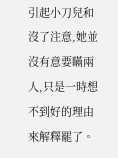引起小刀兒和沒了注意,她並沒有意要瞞兩人,只是一時想不到好的理由來解釋罷了。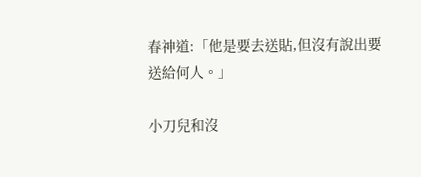春神道:「他是要去送貼,但沒有說出要送給何人。」

小刀兒和沒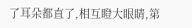了耳朵都直了,相互瞪大眼睛,第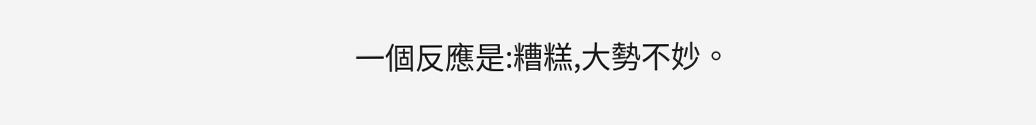一個反應是:糟糕,大勢不妙。